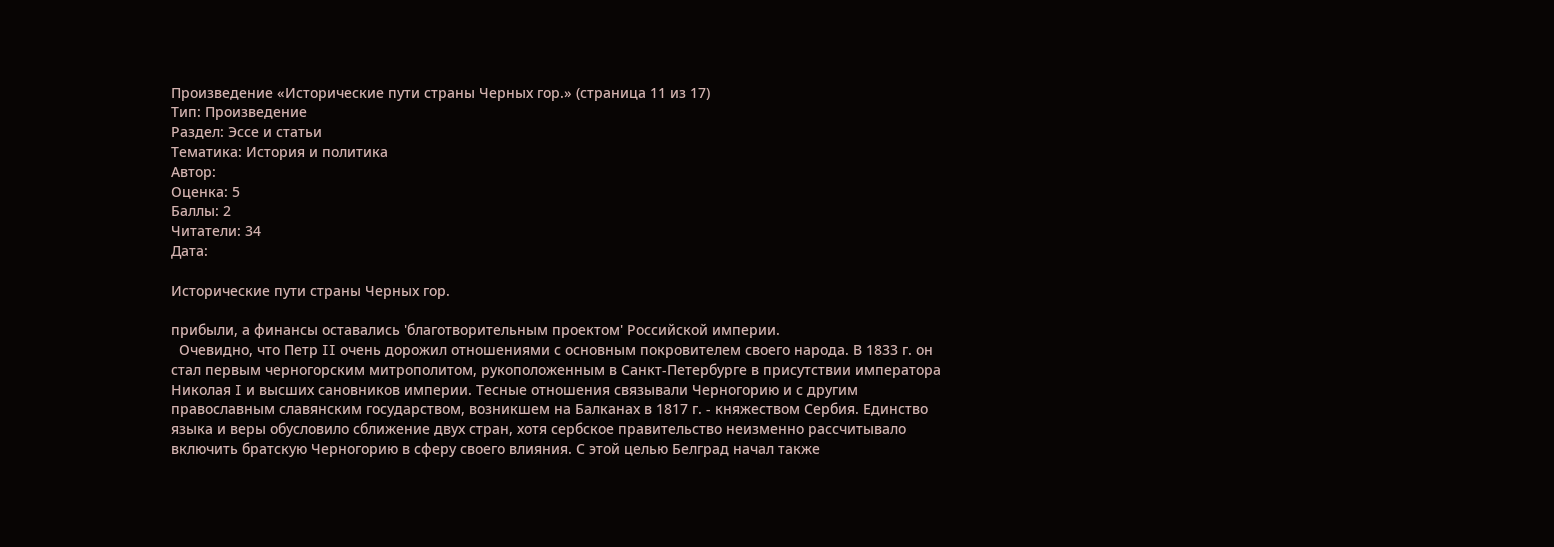Произведение «Исторические пути страны Черных гор.» (страница 11 из 17)
Тип: Произведение
Раздел: Эссе и статьи
Тематика: История и политика
Автор:
Оценка: 5
Баллы: 2
Читатели: 34
Дата:

Исторические пути страны Черных гор.

прибыли, а финансы оставались 'благотворительным проектом' Российской империи.
  Очевидно, что Петр II очень дорожил отношениями с основным покровителем своего народа. В 1833 г. он стал первым черногорским митрополитом, рукоположенным в Санкт-Петербурге в присутствии императора Николая I и высших сановников империи. Тесные отношения связывали Черногорию и с другим православным славянским государством, возникшем на Балканах в 1817 г. - княжеством Сербия. Единство языка и веры обусловило сближение двух стран, хотя сербское правительство неизменно рассчитывало включить братскую Черногорию в сферу своего влияния. С этой целью Белград начал также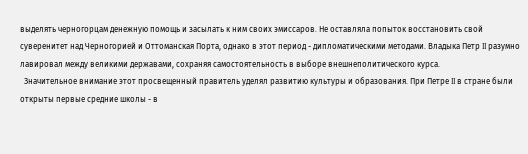выделять черногорцам денежную помощь и засылать к ним своих эмиссаров. Не оставляла попыток восстановить свой суверенитет над Черногорией и Оттоманская Порта, однако в этот период - дипломатическими методами. Владыка Петр II разумно лавировал между великими державами, сохраняя самостоятельность в выборе внешнеполитического курса.
  Значительное внимание этот просвещенный правитель уделял развитию культуры и образования. При Петре II в стране были открыты первые средние школы - в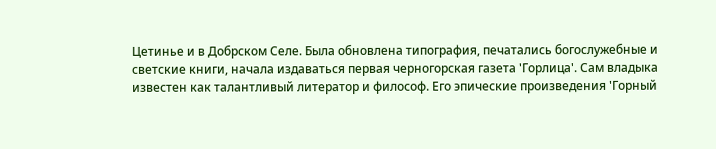Цетинье и в Добрском Селе. Была обновлена типография, печатались богослужебные и светские книги, начала издаваться первая черногорская газета 'Горлица'. Сам владыка известен как талантливый литератор и философ. Его эпические произведения 'Горный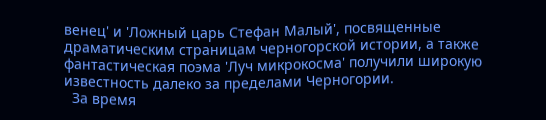венец' и 'Ложный царь Стефан Малый', посвященные драматическим страницам черногорской истории, а также фантастическая поэма 'Луч микрокосма' получили широкую известность далеко за пределами Черногории.
  За время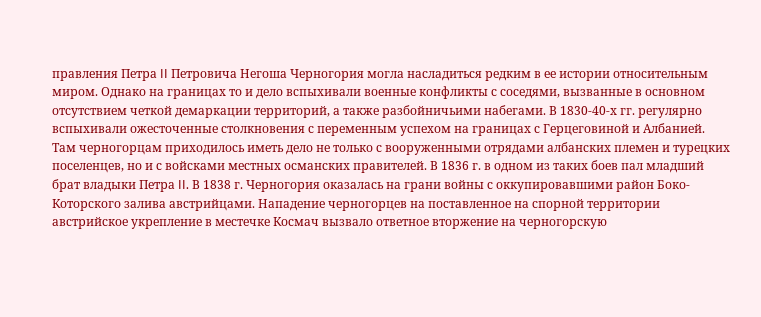правления Петра II Петровича Негоша Черногория могла насладиться редким в ее истории относительным миром. Однако на границах то и дело вспыхивали военные конфликты с соседями, вызванные в основном отсутствием четкой демаркации территорий, а также разбойничьими набегами. В 1830-40-х гг. регулярно вспыхивали ожесточенные столкновения с переменным успехом на границах с Герцеговиной и Албанией. Там черногорцам приходилось иметь дело не только с вооруженными отрядами албанских племен и турецких поселенцев, но и с войсками местных османских правителей. В 1836 г. в одном из таких боев пал младший брат владыки Петра II. В 1838 г. Черногория оказалась на грани войны с оккупировавшими район Боко-Которского залива австрийцами. Нападение черногорцев на поставленное на спорной территории австрийское укрепление в местечке Космач вызвало ответное вторжение на черногорскую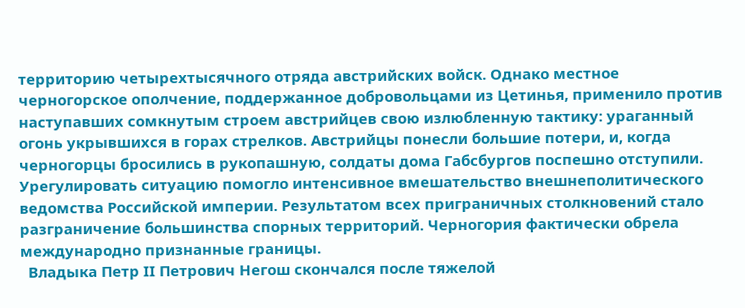территорию четырехтысячного отряда австрийских войск. Однако местное черногорское ополчение, поддержанное добровольцами из Цетинья, применило против наступавших сомкнутым строем австрийцев свою излюбленную тактику: ураганный огонь укрывшихся в горах стрелков. Австрийцы понесли большие потери, и, когда черногорцы бросились в рукопашную, солдаты дома Габсбургов поспешно отступили. Урегулировать ситуацию помогло интенсивное вмешательство внешнеполитического ведомства Российской империи. Результатом всех приграничных столкновений стало разграничение большинства спорных территорий. Черногория фактически обрела международно признанные границы.
  Владыка Петр II Петрович Негош скончался после тяжелой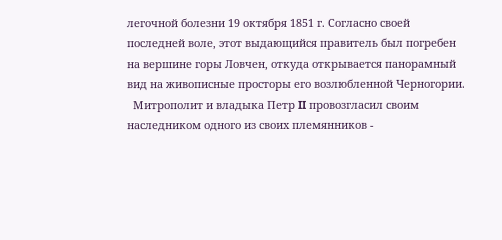легочной болезни 19 октября 1851 г. Согласно своей последней воле, этот выдающийся правитель был погребен на вершине горы Ловчен, откуда открывается панорамный вид на живописные просторы его возлюбленной Черногории.
  Митрополит и владыка Петр II провозгласил своим наследником одного из своих племянников -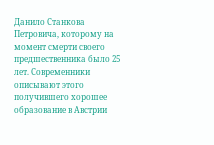Данило Станкова Петровича, которому на момент смерти своего предшественника было 25 лет. Современники описывают этого получившего хорошее образование в Австрии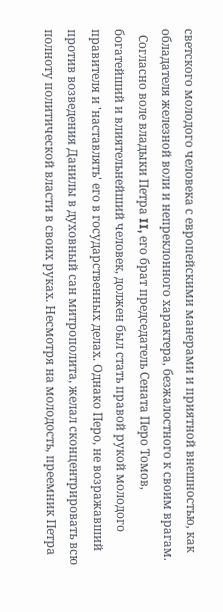светского молодого человека с европейскими манерами и приятной внешностью, как обладателя железной воли и непреклонного характера, безжалостного к своим врагам.
  Согласно воле владыки Петра II, его брат председатель Сената Перо Томов, богатейший и влиятельнейший человек, должен был стать правой рукой молодого правителя и 'наставлять' его в государственных делах. Однако Перо, не возражавший против возведения Данилы в духовный сан митрополита, желал сконцентрировать всю полноту политической власти в своих руках. Несмотря на молодость, преемник Петра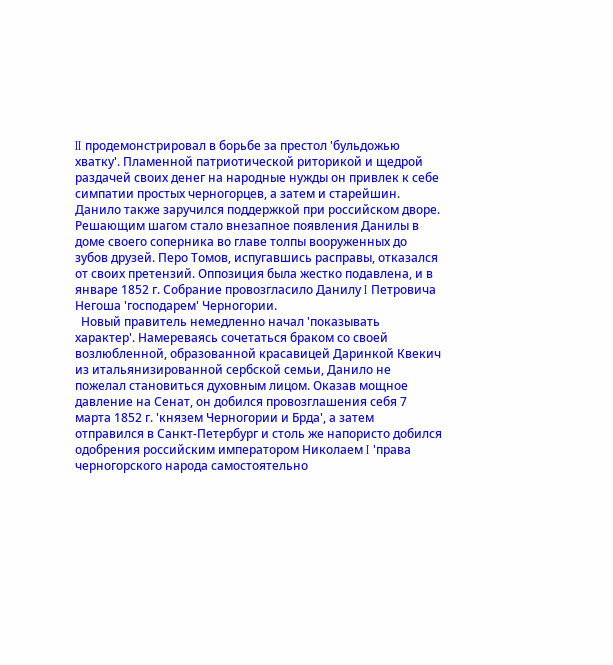II продемонстрировал в борьбе за престол 'бульдожью хватку'. Пламенной патриотической риторикой и щедрой раздачей своих денег на народные нужды он привлек к себе симпатии простых черногорцев, а затем и старейшин. Данило также заручился поддержкой при российском дворе. Решающим шагом стало внезапное появления Данилы в доме своего соперника во главе толпы вооруженных до зубов друзей. Перо Томов, испугавшись расправы, отказался от своих претензий. Оппозиция была жестко подавлена, и в январе 1852 г. Собрание провозгласило Данилу I Петровича Негоша 'господарем' Черногории.
  Новый правитель немедленно начал 'показывать характер'. Намереваясь сочетаться браком со своей возлюбленной, образованной красавицей Даринкой Квекич из итальянизированной сербской семьи, Данило не пожелал становиться духовным лицом. Оказав мощное давление на Сенат, он добился провозглашения себя 7 марта 1852 г. 'князем Черногории и Брда', а затем отправился в Санкт-Петербург и столь же напористо добился одобрения российским императором Николаем I 'права черногорского народа самостоятельно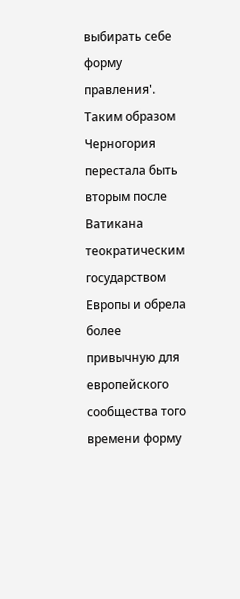выбирать себе форму правления'. Таким образом Черногория перестала быть вторым после Ватикана теократическим государством Европы и обрела более привычную для европейского сообщества того времени форму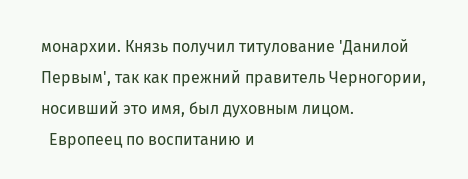монархии. Князь получил титулование 'Данилой Первым', так как прежний правитель Черногории, носивший это имя, был духовным лицом.
  Европеец по воспитанию и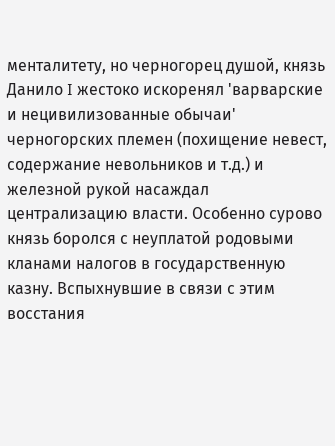менталитету, но черногорец душой, князь Данило I жестоко искоренял 'варварские и нецивилизованные обычаи' черногорских племен (похищение невест, содержание невольников и т.д.) и железной рукой насаждал централизацию власти. Особенно сурово князь боролся с неуплатой родовыми кланами налогов в государственную казну. Вспыхнувшие в связи с этим восстания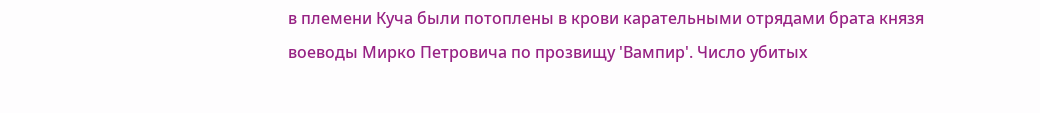в племени Куча были потоплены в крови карательными отрядами брата князя воеводы Мирко Петровича по прозвищу 'Вампир'. Число убитых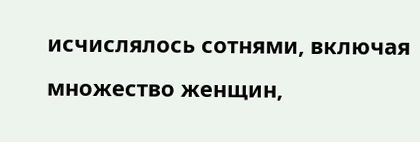исчислялось сотнями, включая множество женщин,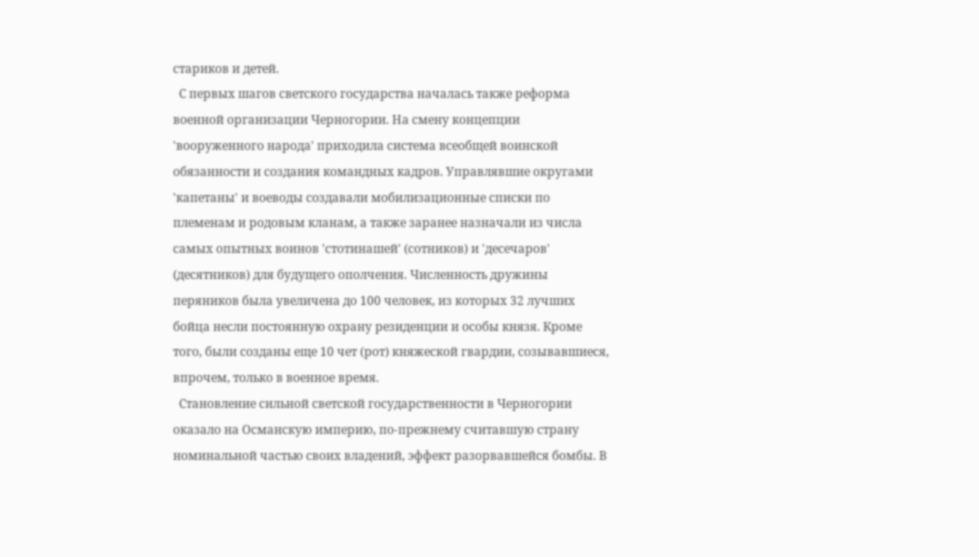стариков и детей.
  С первых шагов светского государства началась также реформа военной организации Черногории. На смену концепции 'вооруженного народа' приходила система всеобщей воинской обязанности и создания командных кадров. Управлявшие округами 'капетаны' и воеводы создавали мобилизационные списки по племенам и родовым кланам, а также заранее назначали из числа самых опытных воинов 'стотинашей' (сотников) и 'десечаров' (десятников) для будущего ополчения. Численность дружины перяников была увеличена до 100 человек, из которых 32 лучших бойца несли постоянную охрану резиденции и особы князя. Кроме того, были созданы еще 10 чет (рот) княжеской гвардии, созывавшиеся, впрочем, только в военное время.
  Становление сильной светской государственности в Черногории оказало на Османскую империю, по-прежнему считавшую страну номинальной частью своих владений, эффект разорвавшейся бомбы. В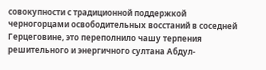совокупности с традиционной поддержкой черногорцами освободительных восстаний в соседней Герцеговине, это переполнило чашу терпения решительного и энергичного султана Абдул-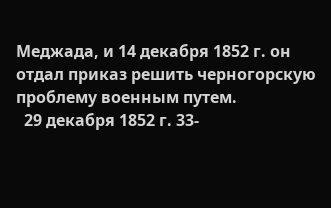Меджада, и 14 декабря 1852 г. он отдал приказ решить черногорскую проблему военным путем.
  29 декабря 1852 г. 33-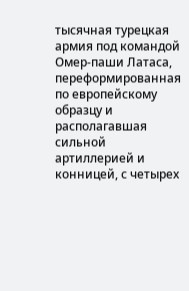тысячная турецкая армия под командой Омер-паши Латаса, переформированная по европейскому образцу и располагавшая сильной артиллерией и конницей, с четырех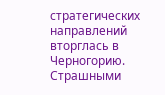стратегических направлений вторглась в Черногорию. Страшными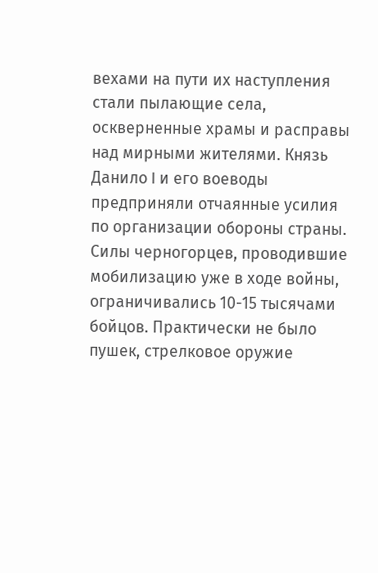вехами на пути их наступления стали пылающие села, оскверненные храмы и расправы над мирными жителями. Князь Данило I и его воеводы предприняли отчаянные усилия по организации обороны страны. Силы черногорцев, проводившие мобилизацию уже в ходе войны, ограничивались 10-15 тысячами бойцов. Практически не было пушек, стрелковое оружие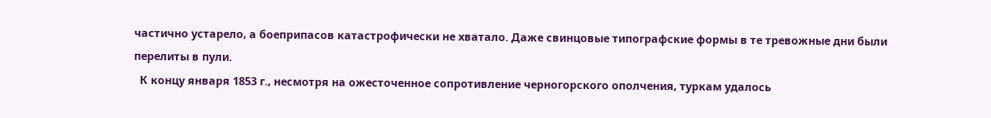частично устарело, а боеприпасов катастрофически не хватало. Даже свинцовые типографские формы в те тревожные дни были перелиты в пули.
  К концу января 1853 г., несмотря на ожесточенное сопротивление черногорского ополчения, туркам удалось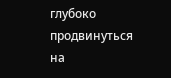глубоко продвинуться на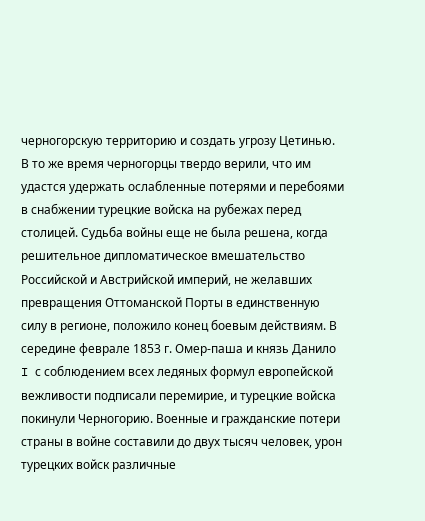черногорскую территорию и создать угрозу Цетинью. В то же время черногорцы твердо верили, что им удастся удержать ослабленные потерями и перебоями в снабжении турецкие войска на рубежах перед столицей. Судьба войны еще не была решена, когда решительное дипломатическое вмешательство Российской и Австрийской империй, не желавших превращения Оттоманской Порты в единственную силу в регионе, положило конец боевым действиям. В середине феврале 1853 г. Омер-паша и князь Данило I с соблюдением всех ледяных формул европейской вежливости подписали перемирие, и турецкие войска покинули Черногорию. Военные и гражданские потери страны в войне составили до двух тысяч человек, урон турецких войск различные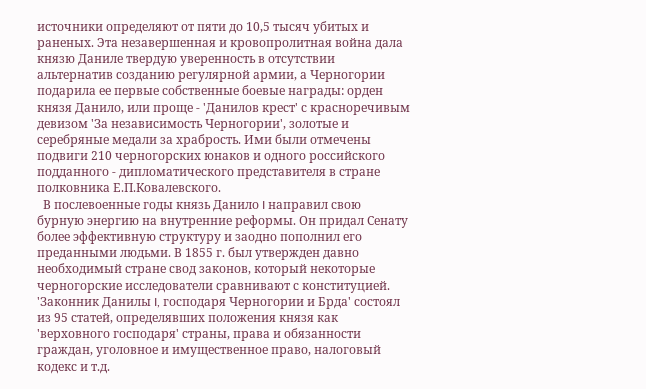источники определяют от пяти до 10,5 тысяч убитых и раненых. Эта незавершенная и кровопролитная война дала князю Даниле твердую уверенность в отсутствии альтернатив созданию регулярной армии, а Черногории подарила ее первые собственные боевые награды: орден князя Данило, или проще - 'Данилов крест' с красноречивым девизом 'За независимость Черногории', золотые и серебряные медали за храбрость. Ими были отмечены подвиги 210 черногорских юнаков и одного российского подданного - дипломатического представителя в стране полковника Е.П.Ковалевского.
  В послевоенные годы князь Данило I направил свою бурную энергию на внутренние реформы. Он придал Сенату более эффективную структуру и заодно пополнил его преданными людьми. В 1855 г. был утвержден давно необходимый стране свод законов, который некоторые черногорские исследователи сравнивают с конституцией. 'Законник Данилы I, господаря Черногории и Брда' состоял из 95 статей, определявших положения князя как 'верховного господаря' страны, права и обязанности граждан, уголовное и имущественное право, налоговый кодекс и т.д.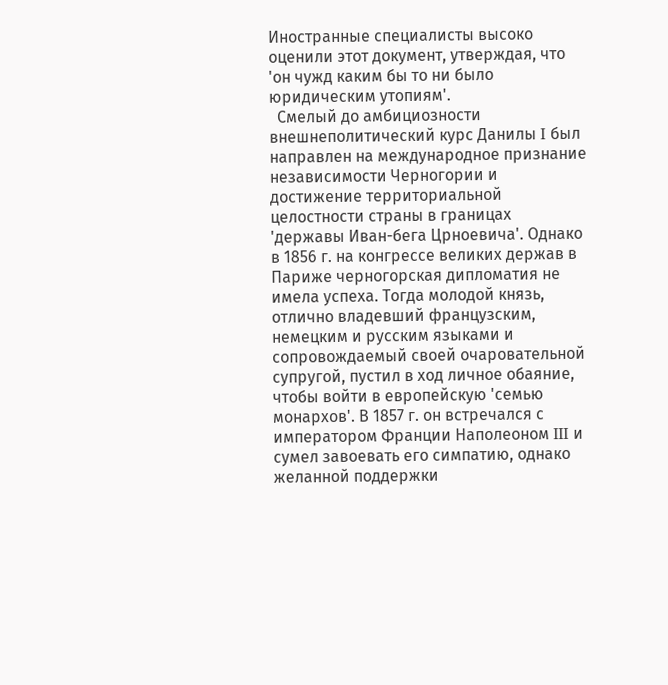Иностранные специалисты высоко оценили этот документ, утверждая, что 'он чужд каким бы то ни было юридическим утопиям'.
  Смелый до амбициозности внешнеполитический курс Данилы I был направлен на международное признание независимости Черногории и достижение территориальной целостности страны в границах 'державы Иван-бега Црноевича'. Однако в 1856 г. на конгрессе великих держав в Париже черногорская дипломатия не имела успеха. Тогда молодой князь, отлично владевший французским, немецким и русским языками и сопровождаемый своей очаровательной супругой, пустил в ход личное обаяние, чтобы войти в европейскую 'семью монархов'. В 1857 г. он встречался с императором Франции Наполеоном III и сумел завоевать его симпатию, однако желанной поддержки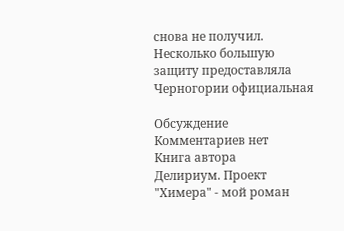снова не получил. Несколько большую защиту предоставляла Черногории официальная

Обсуждение
Комментариев нет
Книга автора
Делириум. Проект "Химера" - мой роман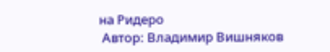на Ридеро
 Автор: Владимир Вишняков